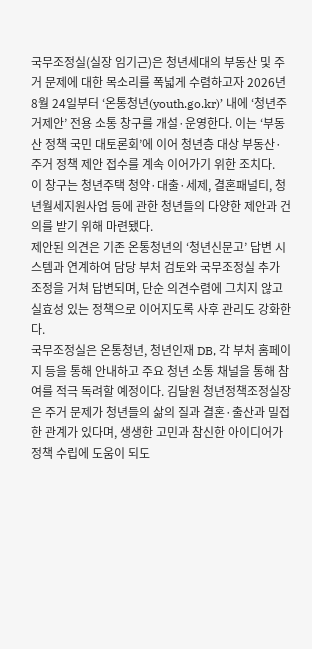국무조정실(실장 임기근)은 청년세대의 부동산 및 주거 문제에 대한 목소리를 폭넓게 수렴하고자 2026년 8월 24일부터 ‘온통청년(youth.go.kr)’ 내에 ‘청년주거제안’ 전용 소통 창구를 개설·운영한다. 이는 ‘부동산 정책 국민 대토론회’에 이어 청년층 대상 부동산·주거 정책 제안 접수를 계속 이어가기 위한 조치다.
이 창구는 청년주택 청약·대출·세제, 결혼패널티, 청년월세지원사업 등에 관한 청년들의 다양한 제안과 건의를 받기 위해 마련됐다.
제안된 의견은 기존 온통청년의 ‘청년신문고’ 답변 시스템과 연계하여 담당 부처 검토와 국무조정실 추가 조정을 거쳐 답변되며, 단순 의견수렴에 그치지 않고 실효성 있는 정책으로 이어지도록 사후 관리도 강화한다.
국무조정실은 온통청년, 청년인재 DB, 각 부처 홈페이지 등을 통해 안내하고 주요 청년 소통 채널을 통해 참여를 적극 독려할 예정이다. 김달원 청년정책조정실장은 주거 문제가 청년들의 삶의 질과 결혼·출산과 밀접한 관계가 있다며, 생생한 고민과 참신한 아이디어가 정책 수립에 도움이 되도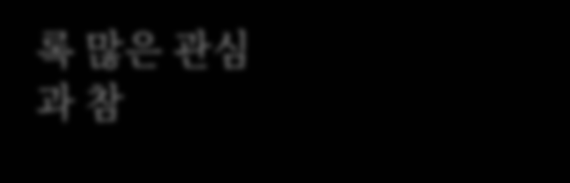록 많은 관심과 참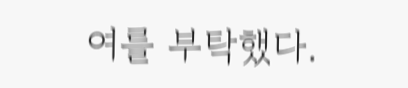여를 부탁했다.